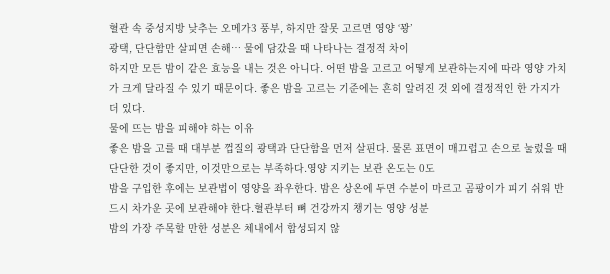혈관 속 중성지방 낮추는 오메가3 풍부, 하지만 잘못 고르면 영양 ‘꽝’
광택, 단단함만 살피면 손해… 물에 담갔을 때 나타나는 결정적 차이
하지만 모든 밤이 같은 효능을 내는 것은 아니다. 어떤 밤을 고르고 어떻게 보관하는지에 따라 영양 가치가 크게 달라질 수 있기 때문이다. 좋은 밤을 고르는 기준에는 흔히 알려진 것 외에 결정적인 한 가지가 더 있다.
물에 뜨는 밤을 피해야 하는 이유
좋은 밤을 고를 때 대부분 껍질의 광택과 단단함을 먼저 살핀다. 물론 표면이 매끄럽고 손으로 눌렀을 때 단단한 것이 좋지만, 이것만으로는 부족하다.영양 지키는 보관 온도는 0도
밤을 구입한 후에는 보관법이 영양을 좌우한다. 밤은 상온에 두면 수분이 마르고 곰팡이가 피기 쉬워 반드시 차가운 곳에 보관해야 한다.혈관부터 뼈 건강까지 챙기는 영양 성분
밤의 가장 주목할 만한 성분은 체내에서 합성되지 않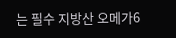는 필수 지방산 오메가6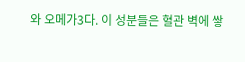와 오메가3다. 이 성분들은 혈관 벽에 쌓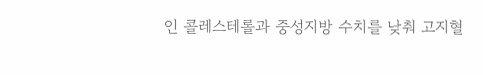인 콜레스테롤과 중성지방 수치를 낮춰 고지혈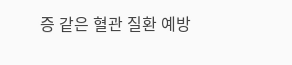증 같은 혈관 질환 예방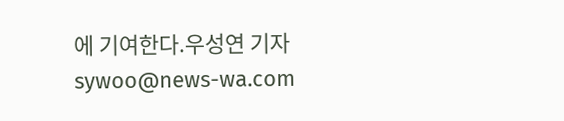에 기여한다.우성연 기자 sywoo@news-wa.com